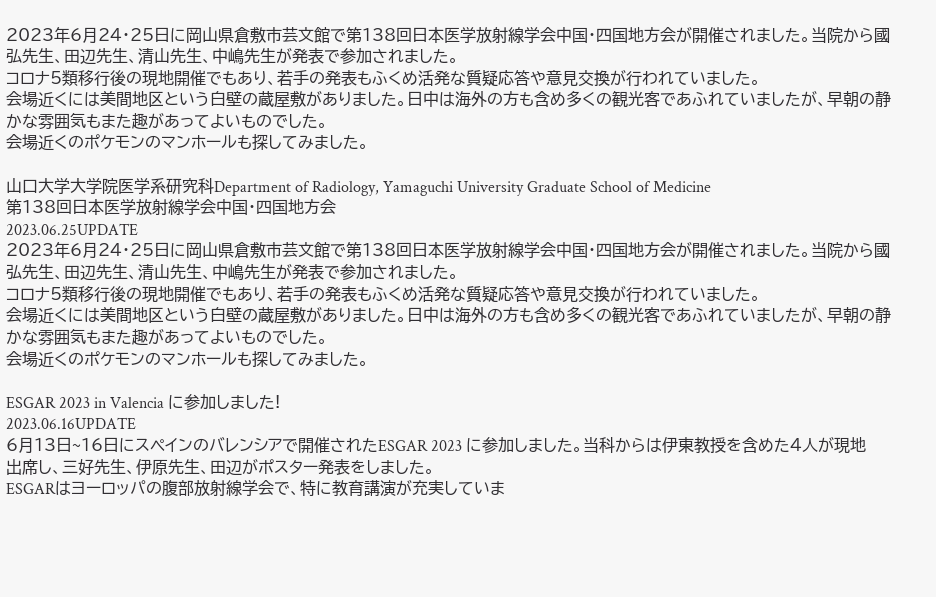2023年6月24・25日に岡山県倉敷市芸文館で第138回日本医学放射線学会中国・四国地方会が開催されました。当院から國弘先生、田辺先生、清山先生、中嶋先生が発表で参加されました。
コロナ5類移行後の現地開催でもあり、若手の発表もふくめ活発な質疑応答や意見交換が行われていました。
会場近くには美間地区という白壁の蔵屋敷がありました。日中は海外の方も含め多くの観光客であふれていましたが、早朝の静かな雰囲気もまた趣があってよいものでした。
会場近くのポケモンのマンホールも探してみました。

山口大学大学院医学系研究科Department of Radiology, Yamaguchi University Graduate School of Medicine
第138回日本医学放射線学会中国・四国地方会
2023.06.25UPDATE
2023年6月24・25日に岡山県倉敷市芸文館で第138回日本医学放射線学会中国・四国地方会が開催されました。当院から國弘先生、田辺先生、清山先生、中嶋先生が発表で参加されました。
コロナ5類移行後の現地開催でもあり、若手の発表もふくめ活発な質疑応答や意見交換が行われていました。
会場近くには美間地区という白壁の蔵屋敷がありました。日中は海外の方も含め多くの観光客であふれていましたが、早朝の静かな雰囲気もまた趣があってよいものでした。
会場近くのポケモンのマンホールも探してみました。

ESGAR 2023 in Valencia に参加しました!
2023.06.16UPDATE
6月13日~16日にスペインのバレンシアで開催されたESGAR 2023 に参加しました。当科からは伊東教授を含めた4人が現地出席し、三好先生、伊原先生、田辺がポスター発表をしました。
ESGARはヨーロッパの腹部放射線学会で、特に教育講演が充実していま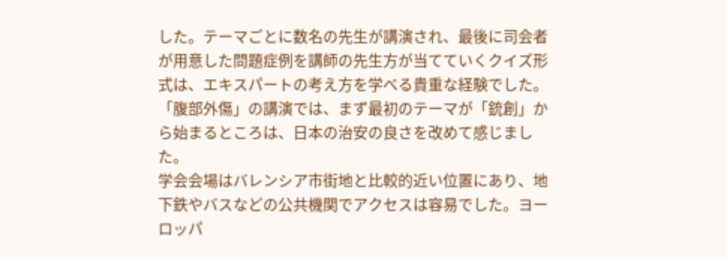した。テーマごとに数名の先生が講演され、最後に司会者が用意した問題症例を講師の先生方が当てていくクイズ形式は、エキスパートの考え方を学べる貴重な経験でした。「腹部外傷」の講演では、まず最初のテーマが「銃創」から始まるところは、日本の治安の良さを改めて感じました。
学会会場はバレンシア市街地と比較的近い位置にあり、地下鉄やバスなどの公共機関でアクセスは容易でした。ヨーロッパ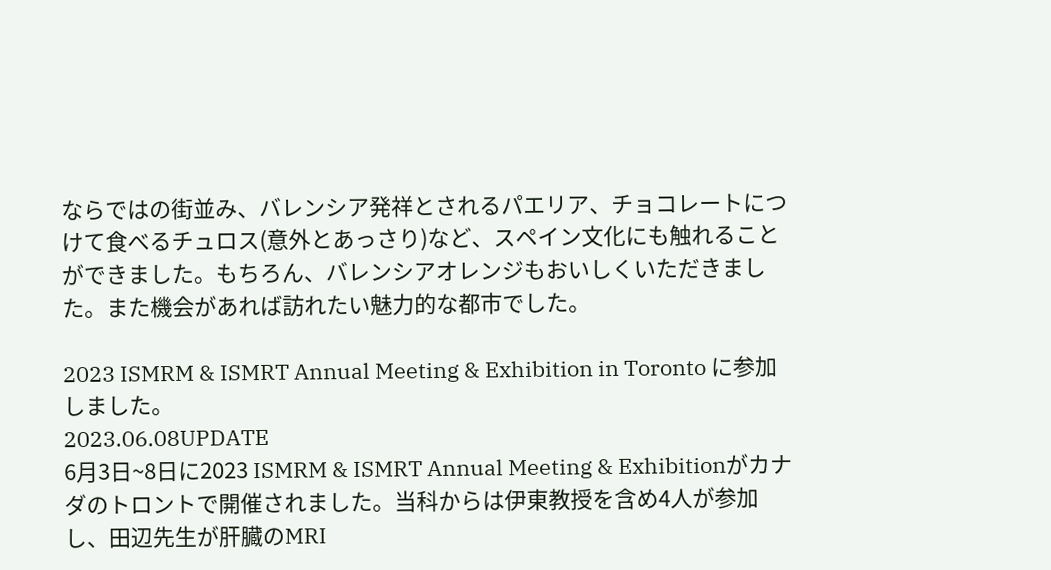ならではの街並み、バレンシア発祥とされるパエリア、チョコレートにつけて食べるチュロス(意外とあっさり)など、スペイン文化にも触れることができました。もちろん、バレンシアオレンジもおいしくいただきました。また機会があれば訪れたい魅力的な都市でした。

2023 ISMRM & ISMRT Annual Meeting & Exhibition in Toronto に参加しました。
2023.06.08UPDATE
6月3日~8日に2023 ISMRM & ISMRT Annual Meeting & Exhibitionがカナダのトロントで開催されました。当科からは伊東教授を含め4人が参加し、田辺先生が肝臓のMRI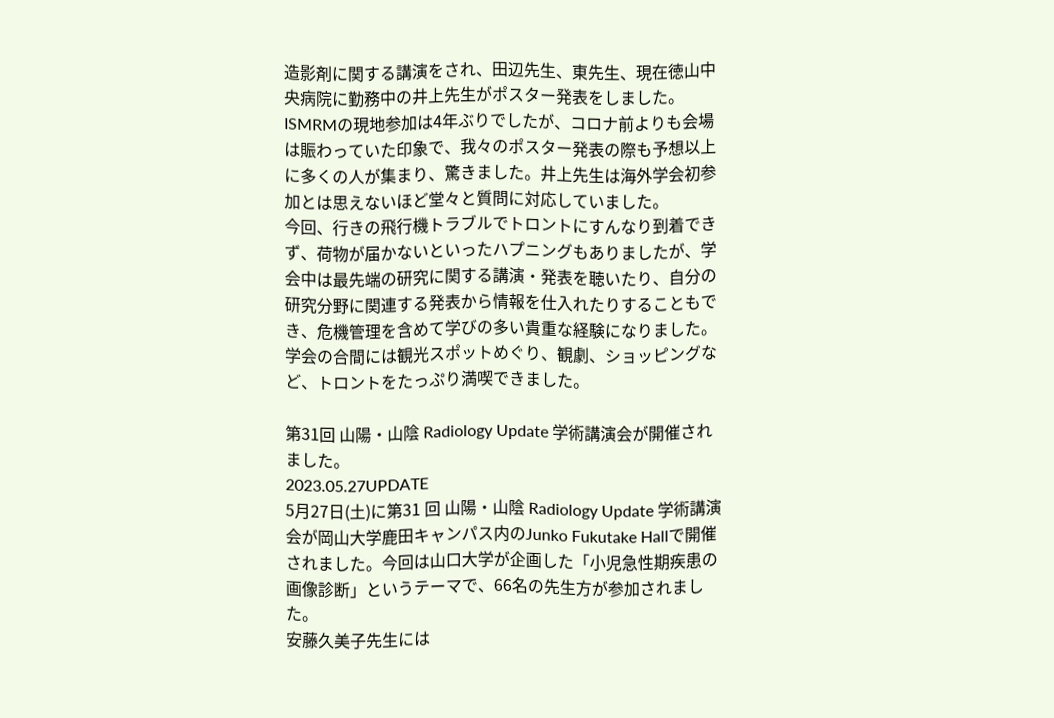造影剤に関する講演をされ、田辺先生、東先生、現在徳山中央病院に勤務中の井上先生がポスター発表をしました。
ISMRMの現地参加は4年ぶりでしたが、コロナ前よりも会場は賑わっていた印象で、我々のポスター発表の際も予想以上に多くの人が集まり、驚きました。井上先生は海外学会初参加とは思えないほど堂々と質問に対応していました。
今回、行きの飛行機トラブルでトロントにすんなり到着できず、荷物が届かないといったハプニングもありましたが、学会中は最先端の研究に関する講演・発表を聴いたり、自分の研究分野に関連する発表から情報を仕入れたりすることもでき、危機管理を含めて学びの多い貴重な経験になりました。学会の合間には観光スポットめぐり、観劇、ショッピングなど、トロントをたっぷり満喫できました。

第31回 山陽・山陰 Radiology Update 学術講演会が開催されました。
2023.05.27UPDATE
5月27日(土)に第31 回 山陽・山陰 Radiology Update 学術講演会が岡山大学鹿田キャンパス内のJunko Fukutake Hallで開催されました。今回は山口大学が企画した「小児急性期疾患の画像診断」というテーマで、66名の先生方が参加されました。
安藤久美子先生には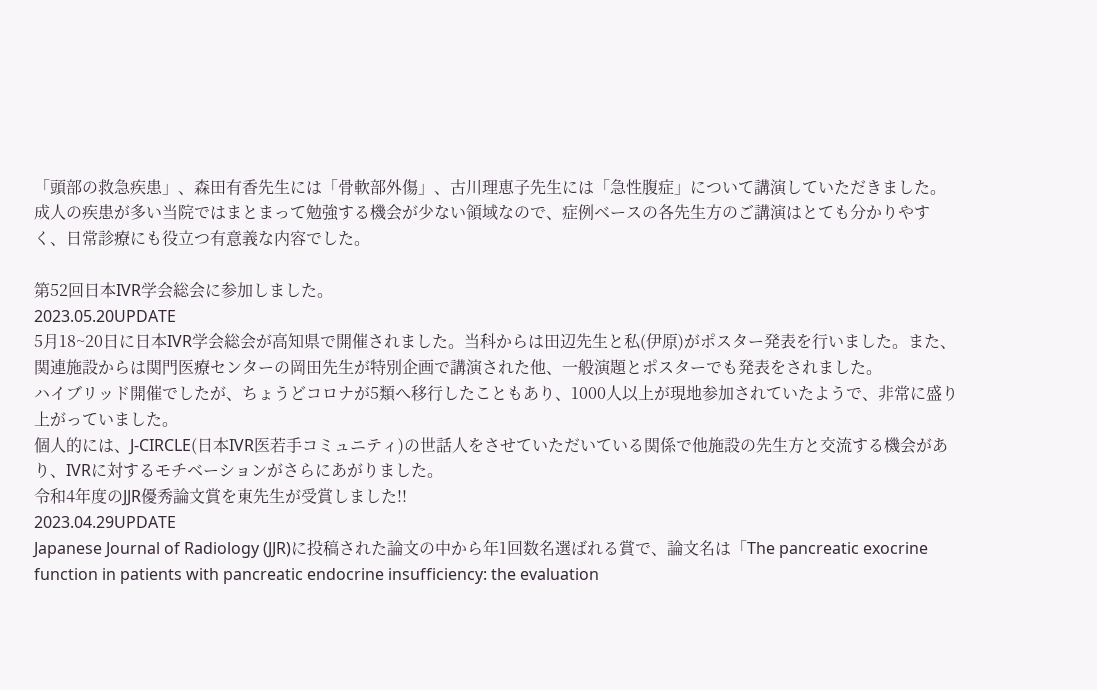「頭部の救急疾患」、森田有香先生には「骨軟部外傷」、古川理恵子先生には「急性腹症」について講演していただきました。成人の疾患が多い当院ではまとまって勉強する機会が少ない領域なので、症例ベースの各先生方のご講演はとても分かりやすく、日常診療にも役立つ有意義な内容でした。

第52回日本IVR学会総会に参加しました。
2023.05.20UPDATE
5月18~20日に日本IVR学会総会が高知県で開催されました。当科からは田辺先生と私(伊原)がポスター発表を行いました。また、関連施設からは関門医療センターの岡田先生が特別企画で講演された他、一般演題とポスターでも発表をされました。
ハイブリッド開催でしたが、ちょうどコロナが5類へ移行したこともあり、1000人以上が現地参加されていたようで、非常に盛り上がっていました。
個人的には、J-CIRCLE(日本IVR医若手コミュニティ)の世話人をさせていただいている関係で他施設の先生方と交流する機会があり、IVRに対するモチベーションがさらにあがりました。
令和4年度のJJR優秀論文賞を東先生が受賞しました!!
2023.04.29UPDATE
Japanese Journal of Radiology (JJR)に投稿された論文の中から年1回数名選ばれる賞で、論文名は「The pancreatic exocrine function in patients with pancreatic endocrine insufficiency: the evaluation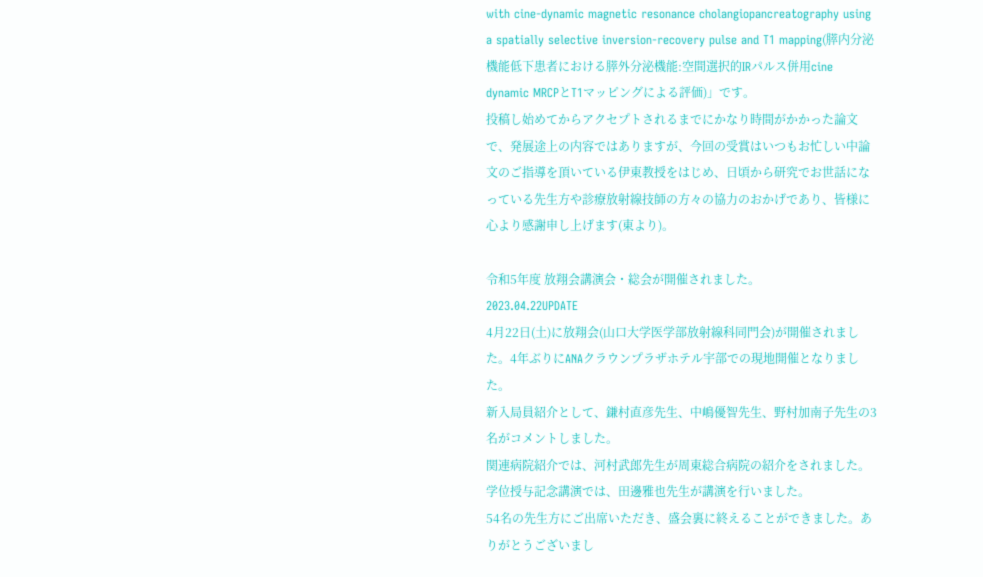with cine-dynamic magnetic resonance cholangiopancreatography using a spatially selective inversion-recovery pulse and T1 mapping(膵内分泌機能低下患者における膵外分泌機能:空間選択的IRパルス併用cine dynamic MRCPとT1マッピングによる評価)」です。
投稿し始めてからアクセプトされるまでにかなり時間がかかった論文で、発展途上の内容ではありますが、今回の受賞はいつもお忙しい中論文のご指導を頂いている伊東教授をはじめ、日頃から研究でお世話になっている先生方や診療放射線技師の方々の協力のおかげであり、皆様に心より感謝申し上げます(東より)。

令和5年度 放翔会講演会・総会が開催されました。
2023.04.22UPDATE
4月22日(土)に放翔会(山口大学医学部放射線科同門会)が開催されました。4年ぶりにANAクラウンプラザホテル宇部での現地開催となりました。
新入局員紹介として、鎌村直彦先生、中嶋優智先生、野村加南子先生の3名がコメントしました。
関連病院紹介では、河村武郎先生が周東総合病院の紹介をされました。学位授与記念講演では、田邊雅也先生が講演を行いました。
54名の先生方にご出席いただき、盛会裏に終えることができました。ありがとうございまし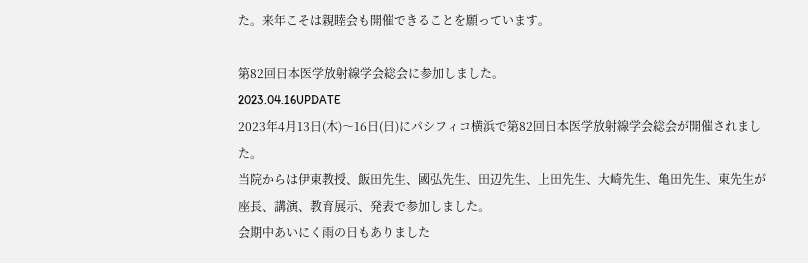た。来年こそは親睦会も開催できることを願っています。

第82回日本医学放射線学会総会に参加しました。
2023.04.16UPDATE
2023年4月13日(木)〜16日(日)にパシフィコ横浜で第82回日本医学放射線学会総会が開催されました。
当院からは伊東教授、飯田先生、國弘先生、田辺先生、上田先生、大崎先生、亀田先生、東先生が座長、講演、教育展示、発表で参加しました。
会期中あいにく雨の日もありました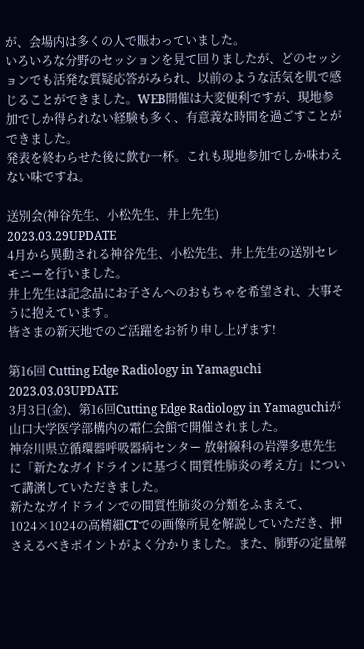が、会場内は多くの人で賑わっていました。
いろいろな分野のセッションを見て回りましたが、どのセッションでも活発な質疑応答がみられ、以前のような活気を肌で感じることができました。WEB開催は大変便利ですが、現地参加でしか得られない経験も多く、有意義な時間を過ごすことができました。
発表を終わらせた後に飲む一杯。これも現地参加でしか味わえない味ですね。

送別会(神谷先生、小松先生、井上先生)
2023.03.29UPDATE
4月から異動される神谷先生、小松先生、井上先生の送別セレモニーを行いました。
井上先生は記念品にお子さんへのおもちゃを希望され、大事そうに抱えています。
皆さまの新天地でのご活躍をお祈り申し上げます!

第16回 Cutting Edge Radiology in Yamaguchi
2023.03.03UPDATE
3月3日(金)、第16回Cutting Edge Radiology in Yamaguchiが山口大学医学部構内の霜仁会館で開催されました。
神奈川県立循環器呼吸器病センター 放射線科の岩澤多恵先生に「新たなガイドラインに基づく間質性肺炎の考え方」について講演していただきました。
新たなガイドラインでの間質性肺炎の分類をふまえて、1024×1024の高精細CTでの画像所見を解説していただき、押さえるべきポイントがよく分かりました。また、肺野の定量解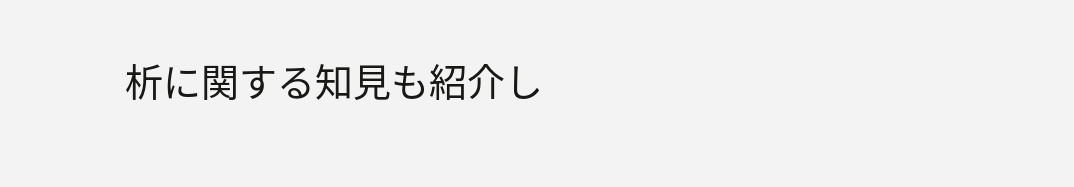析に関する知見も紹介し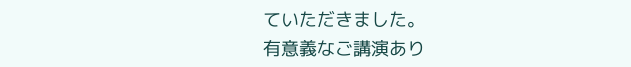ていただきました。
有意義なご講演あり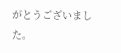がとうございました。